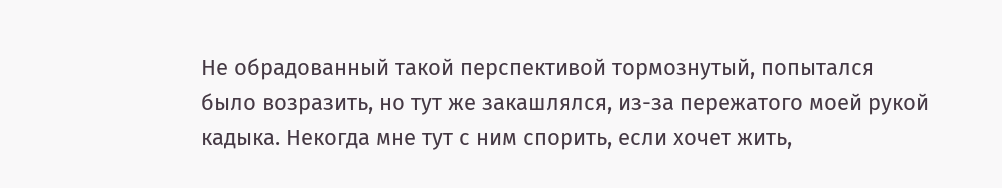Не обрадованный такой перспективой тормознутый, попытался было возразить, но тут же закашлялся, из-за пережатого моей рукой кадыка. Некогда мне тут с ним спорить, если хочет жить,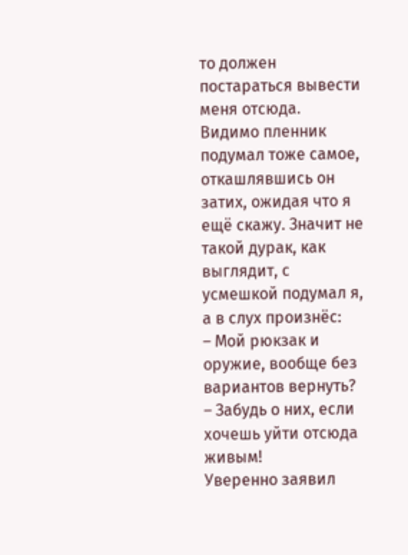то должен постараться вывести меня отсюда.
Видимо пленник подумал тоже самое, откашлявшись он затих, ожидая что я ещё скажу. Значит не такой дурак, как выглядит, с усмешкой подумал я, а в слух произнёс:
– Мой рюкзак и оружие, вообще без вариантов вернуть?
– Забудь о них, если хочешь уйти отсюда живым!
Уверенно заявил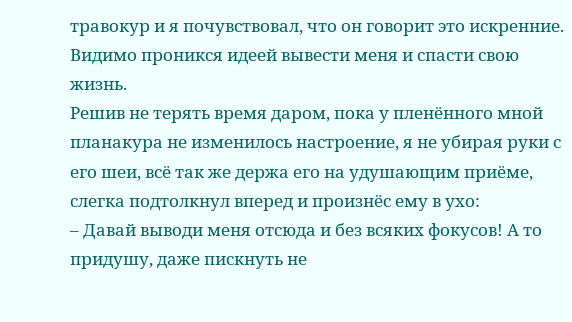травокур и я почувствовал, что он говорит это искренние. Видимо проникся идеей вывести меня и спасти свою жизнь.
Решив не терять время даром, пока у пленённого мной планакура не изменилось настроение, я не убирая руки с его шеи, всё так же держа его на удушающим приёме, слегка подтолкнул вперед и произнёс ему в ухо:
– Давай выводи меня отсюда и без всяких фокусов! А то придушу, даже пискнуть не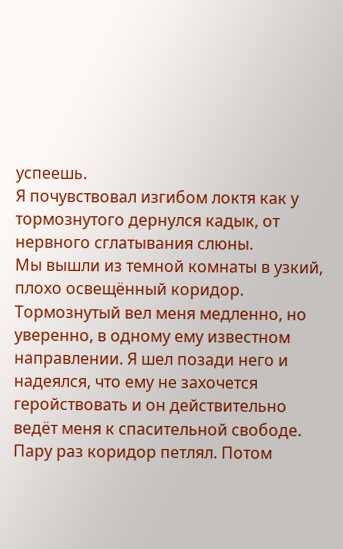успеешь.
Я почувствовал изгибом локтя как у тормознутого дернулся кадык, от нервного сглатывания слюны.
Мы вышли из темной комнаты в узкий, плохо освещённый коридор. Тормознутый вел меня медленно, но уверенно, в одному ему известном направлении. Я шел позади него и надеялся, что ему не захочется геройствовать и он действительно ведёт меня к спасительной свободе.
Пару раз коридор петлял. Потом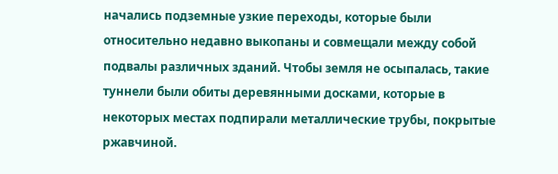начались подземные узкие переходы, которые были относительно недавно выкопаны и совмещали между собой подвалы различных зданий. Чтобы земля не осыпалась, такие туннели были обиты деревянными досками, которые в некоторых местах подпирали металлические трубы, покрытые ржавчиной.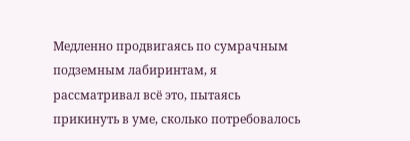Медленно продвигаясь по сумрачным подземным лабиринтам, я рассматривал всё это, пытаясь прикинуть в уме, сколько потребовалось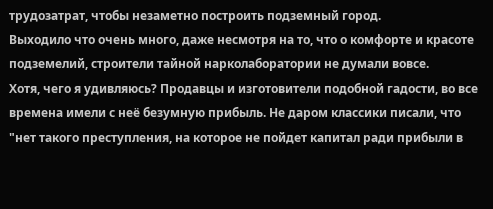трудозатрат, чтобы незаметно построить подземный город.
Выходило что очень много, даже несмотря на то, что о комфорте и красоте подземелий, строители тайной нарколаборатории не думали вовсе.
Хотя, чего я удивляюсь? Продавцы и изготовители подобной гадости, во все времена имели с неё безумную прибыль. Не даром классики писали, что "нет такого преступления, на которое не пойдет капитал ради прибыли в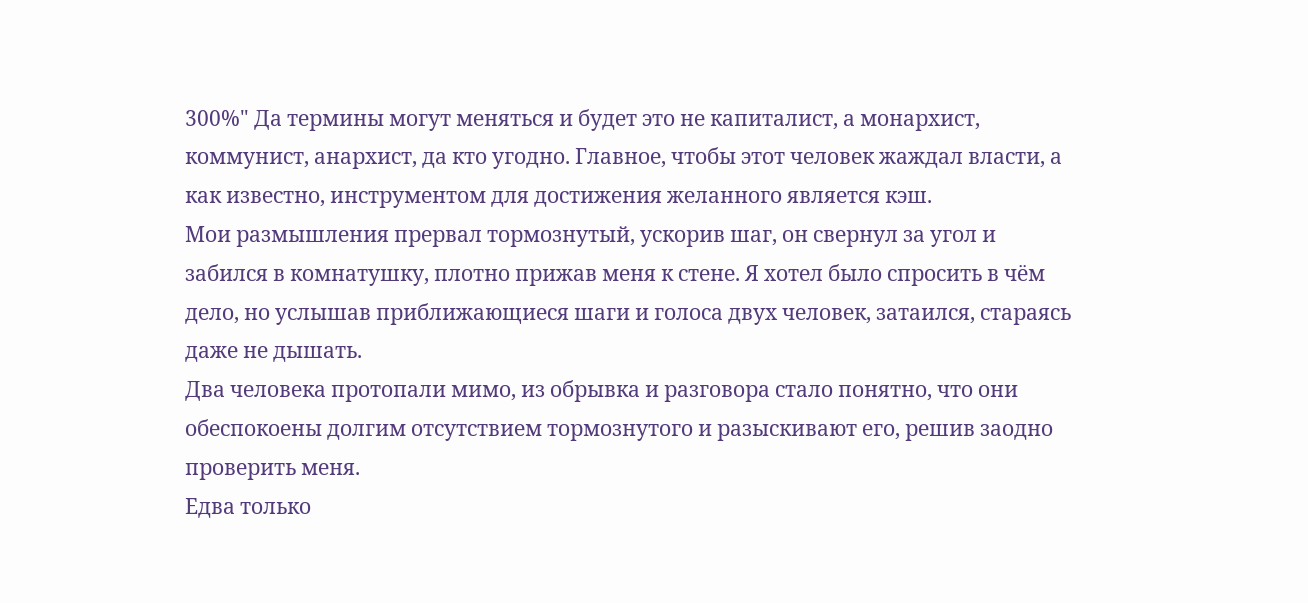300%" Да термины могут меняться и будет это не капиталист, а монархист, коммунист, анархист, да кто угодно. Главное, чтобы этот человек жаждал власти, а как известно, инструментом для достижения желанного является кэш.
Мои размышления прервал тормознутый, ускорив шаг, он свернул за угол и забился в комнатушку, плотно прижав меня к стене. Я хотел было спросить в чём дело, но услышав приближающиеся шаги и голоса двух человек, затаился, стараясь даже не дышать.
Два человека протопали мимо, из обрывка и разговора стало понятно, что они обеспокоены долгим отсутствием тормознутого и разыскивают его, решив заодно проверить меня.
Едва только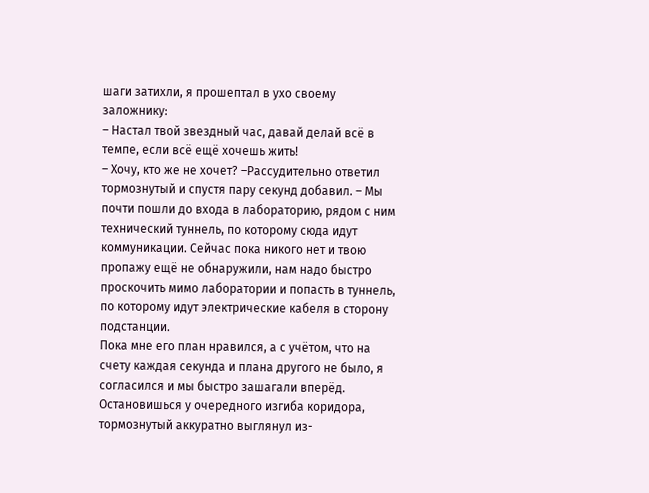шаги затихли, я прошептал в ухо своему заложнику:
– Настал твой звездный час, давай делай всё в темпе, если всё ещё хочешь жить!
– Хочу, кто же не хочет? –Рассудительно ответил тормознутый и спустя пару секунд добавил. – Мы почти пошли до входа в лабораторию, рядом с ним технический туннель, по которому сюда идут коммуникации. Сейчас пока никого нет и твою пропажу ещё не обнаружили, нам надо быстро проскочить мимо лаборатории и попасть в туннель, по которому идут электрические кабеля в сторону подстанции.
Пока мне его план нравился, а с учётом, что на счету каждая секунда и плана другого не было, я согласился и мы быстро зашагали вперёд.
Остановишься у очередного изгиба коридора, тормознутый аккуратно выглянул из-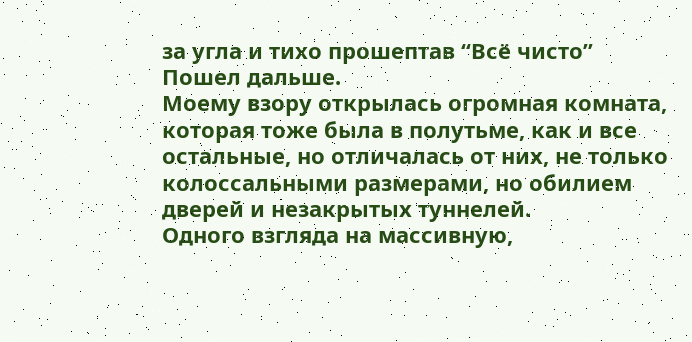за угла и тихо прошептав “Всё чисто” Пошел дальше.
Моему взору открылась огромная комната, которая тоже была в полутьме, как и все остальные, но отличалась от них, не только колоссальными размерами, но обилием дверей и незакрытых туннелей.
Одного взгляда на массивную,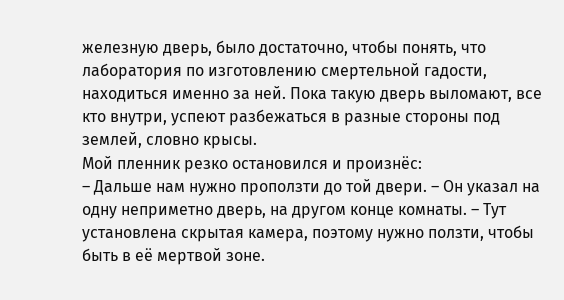железную дверь, было достаточно, чтобы понять, что лаборатория по изготовлению смертельной гадости, находиться именно за ней. Пока такую дверь выломают, все кто внутри, успеют разбежаться в разные стороны под землей, словно крысы.
Мой пленник резко остановился и произнёс:
– Дальше нам нужно проползти до той двери. – Он указал на одну неприметно дверь, на другом конце комнаты. – Тут установлена скрытая камера, поэтому нужно ползти, чтобы быть в её мертвой зоне.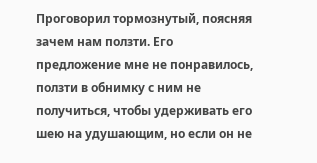Проговорил тормознутый, поясняя зачем нам ползти. Его предложение мне не понравилось, ползти в обнимку с ним не получиться, чтобы удерживать его шею на удушающим, но если он не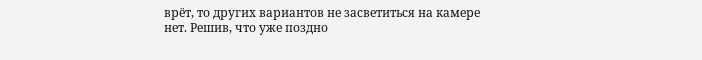врёт, то других вариантов не засветиться на камере нет. Решив, что уже поздно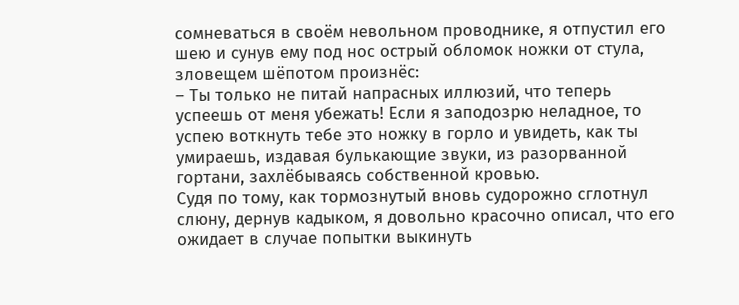сомневаться в своём невольном проводнике, я отпустил его шею и сунув ему под нос острый обломок ножки от стула, зловещем шёпотом произнёс:
– Ты только не питай напрасных иллюзий, что теперь успеешь от меня убежать! Если я заподозрю неладное, то успею воткнуть тебе это ножку в горло и увидеть, как ты умираешь, издавая булькающие звуки, из разорванной гортани, захлёбываясь собственной кровью.
Судя по тому, как тормознутый вновь судорожно сглотнул слюну, дернув кадыком, я довольно красочно описал, что его ожидает в случае попытки выкинуть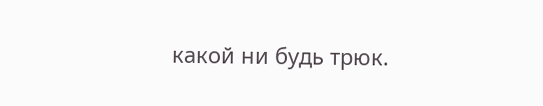какой ни будь трюк.